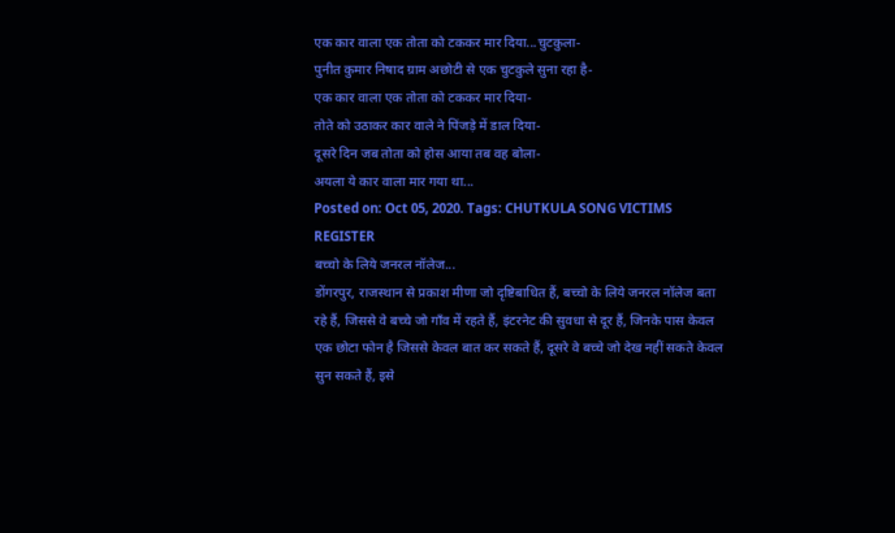एक कार वाला एक तोता को टककर मार दिया...चुटकुला-
पुनीत कुमार निषाद ग्राम अछोटी से एक चुटकुले सुना रहा है-
एक कार वाला एक तोता को टककर मार दिया-
तोते को उठाकर कार वाले ने पिंजड़े में डाल दिया-
दूसरे दिन जब तोता को होस आया तब वह बोला-
अयला ये कार वाला मार गया था...
Posted on: Oct 05, 2020. Tags: CHUTKULA SONG VICTIMS REGISTER
बच्चो के लिये जनरल नॉलेज...
डोंगरपुर, राजस्थान से प्रकाश मीणा जो दृष्टिबाधित हैं, बच्चो के लिये जनरल नॉलेज बता रहे हैं, जिससे वे बच्चे जो गाँव में रहते हैं, इंटरनेट की सुवधा से दूर हैं, जिनके पास केवल एक छोटा फोन है जिससे केवल बात कर सकते हैं, दूसरे वे बच्चे जो देख नहीं सकते केवल सुन सकते हैं, इसे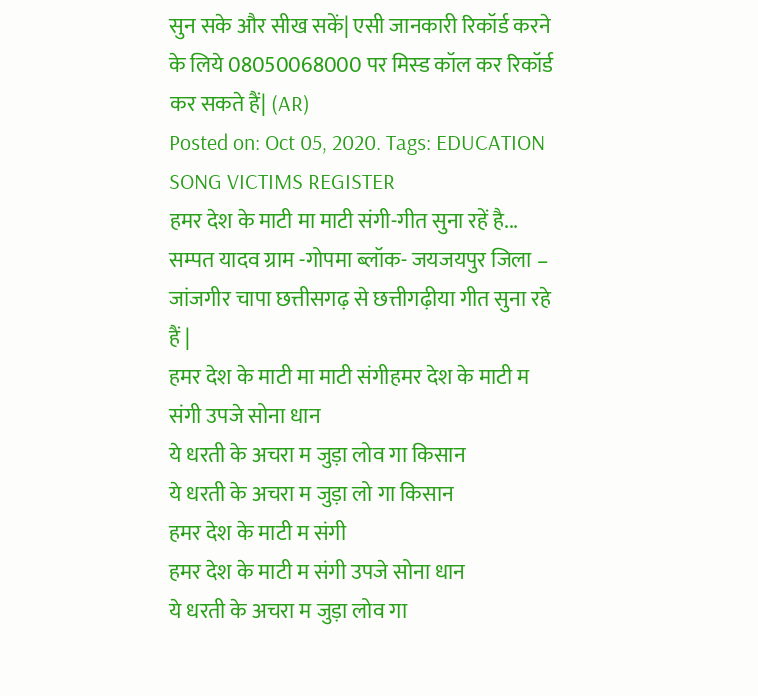सुन सके और सीख सकें| एसी जानकारी रिकॉर्ड करने के लिये 08050068000 पर मिस्ड कॉल कर रिकॉर्ड कर सकते हैं| (AR)
Posted on: Oct 05, 2020. Tags: EDUCATION SONG VICTIMS REGISTER
हमर देश के माटी मा माटी संगी-गीत सुना रहें है...
सम्पत यादव ग्राम -गोपमा ब्लॉक- जयजयपुर जिला – जांजगीर चापा छत्तीसगढ़ से छत्तीगढ़ीया गीत सुना रहे हैं |
हमर देश के माटी मा माटी संगीहमर देश के माटी म संगी उपजे सोना धान
ये धरती के अचरा म जुड़ा लोव गा किसान
ये धरती के अचरा म जुड़ा लो गा किसान
हमर देश के माटी म संगी
हमर देश के माटी म संगी उपजे सोना धान
ये धरती के अचरा म जुड़ा लोव गा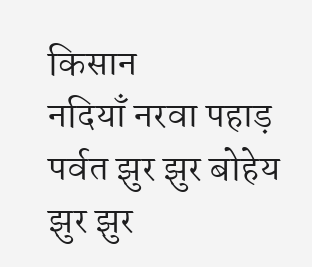किसान
नदियाँ नरवा पहाड़ पर्वत झुर झुर बोहेय
झुर झुर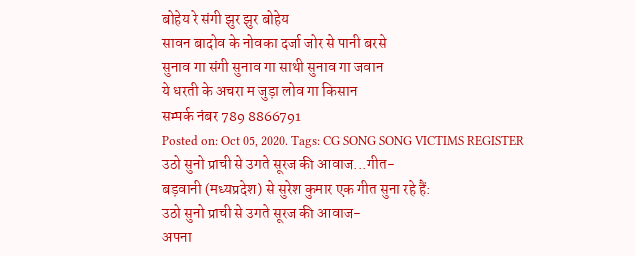बोहेय रे संगी झुर झुर बोहेय
सावन बादोव के नोवका दर्जा जोर से पानी बरसे
सुनाव गा संगी सुनाव गा साथी सुनाव गा जवान
ये धरती के अचरा म जुड़ा लोव गा किसान
सम्पर्क नंबर 789 8866791
Posted on: Oct 05, 2020. Tags: CG SONG SONG VICTIMS REGISTER
उठो सुनो प्राची से उगते सूरज की आवाज...गीत-
बड़वानी (मध्यप्रदेश) से सुरेश कुमार एक गीत सुना रहे हैं:
उठो सुनो प्राची से उगते सूरज की आवाज-
अपना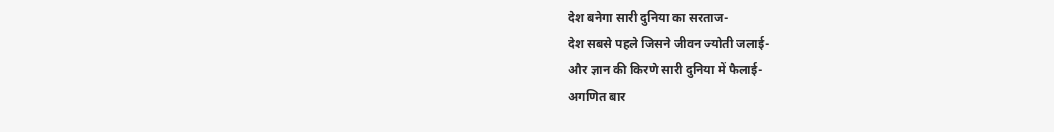देश बनेगा सारी दुनिया का सरताज-
देश सबसे पहले जिसने जीवन ज्योती जलाई-
और ज्ञान की किरणे सारी दुनिया में फैलाई-
अगणित बार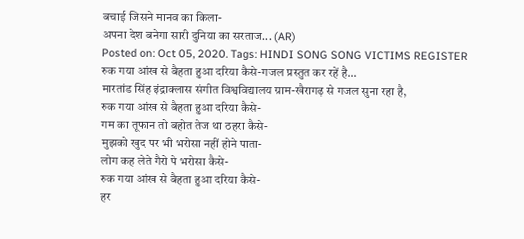बचाई जिसने मानव का किला-
अपना देश बनेगा सारी दुनिया का सरताज... (AR)
Posted on: Oct 05, 2020. Tags: HINDI SONG SONG VICTIMS REGISTER
रुक गया आंख से बैहता हुआ दरिया कैसे-गजल प्रस्तुत कर रहें है...
मारतांड सिंह इंद्राक्लास संगीत विश्वविद्यालय ग्राम-खैरागढ़ से गजल सुना रहा है,
रुक गया आंख से बैहता हुआ दरिया कैसे-
गम का तूफान तो बहोत तेज था ठहरा कैसे-
मुझको खुद पर भी भरोसा नहीं होने पाता-
लोग कह लेते गैरो पे भरोसा कैसे-
रुक गया आंख से बैहता हुआ दरिया कैसे-
हर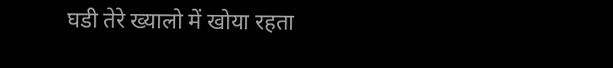घडी तेरे ख्यालो में खोया रहता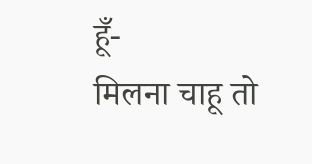हूँ-
मिलना चाहू तो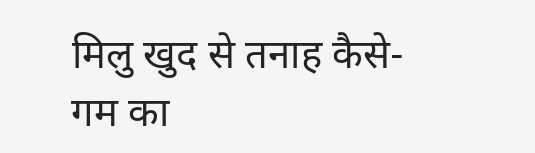मिलु खुद से तनाह कैसे-
गम का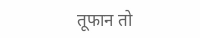तूफान तो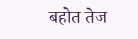बहोत तेज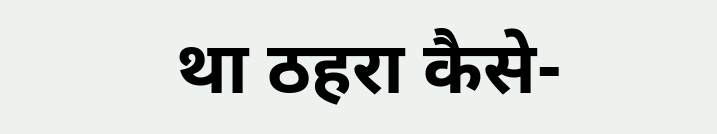था ठहरा कैसे-